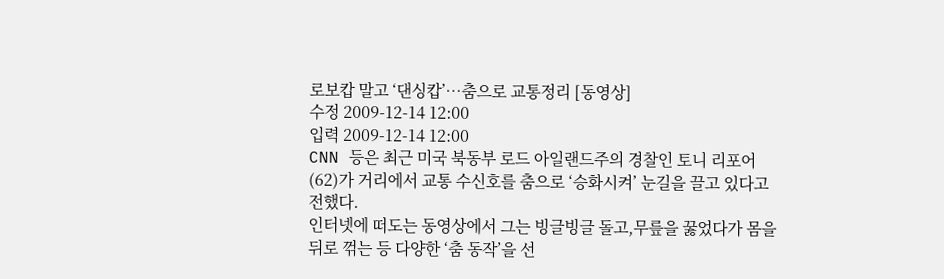로보캅 말고 ‘댄싱캅’…춤으로 교통정리 [동영상]
수정 2009-12-14 12:00
입력 2009-12-14 12:00
CNN 등은 최근 미국 북동부 로드 아일랜드주의 경찰인 토니 리포어(62)가 거리에서 교통 수신호를 춤으로 ‘승화시켜’ 눈길을 끌고 있다고 전했다.
인터넷에 떠도는 동영상에서 그는 빙글빙글 돌고,무릎을 꿇었다가 몸을 뒤로 꺾는 등 다양한 ‘춤 동작’을 선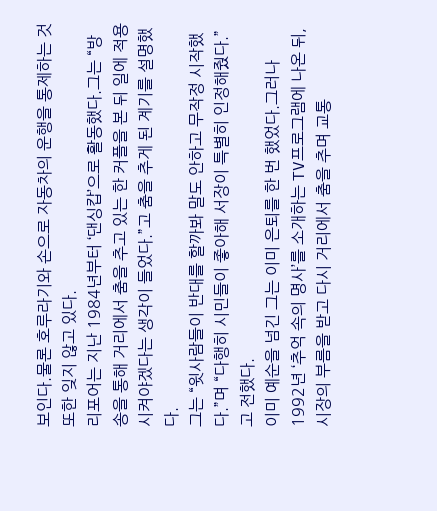보인다.물론 호루라기와 손으로 자동차의 운행을 통제하는 것 또한 잊지 않고 있다.
리포어는 지난 1984년부터 ‘댄싱캅’으로 활동했다.그는 “방송을 통해 거리에서 춤을 추고 있는 한 커플을 본 뒤 일에 적용시켜야겠다는 생각이 들었다.”고 춤을 추게 된 계기를 설명했다.
그는 “윗사람들이 반대를 할까봐 말도 안하고 무작정 시작했다.”며 “다행히 시민들이 좋아해 서장이 특별히 인정해줬다.”고 전했다.
이미 예순을 넘긴 그는 이미 은퇴를 한 번 했었다.그러나 1992년 ‘추억 속의 명사’를 소개하는 TV프로그램에 나온 뒤,시장의 부름을 받고 다시 거리에서 춤을 추며 교통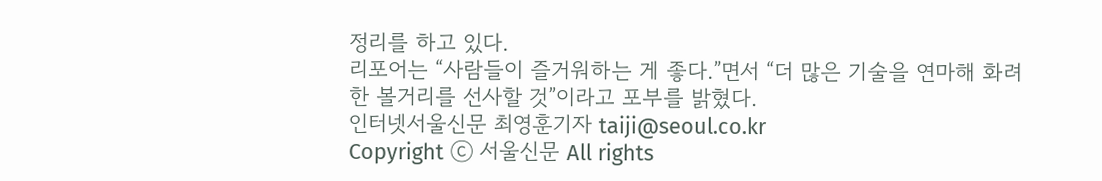정리를 하고 있다.
리포어는 “사람들이 즐거워하는 게 좋다.”면서 “더 많은 기술을 연마해 화려한 볼거리를 선사할 것”이라고 포부를 밝혔다.
인터넷서울신문 최영훈기자 taiji@seoul.co.kr
Copyright ⓒ 서울신문 All rights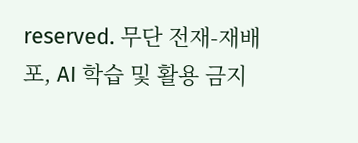reserved. 무단 전재-재배포, AI 학습 및 활용 금지